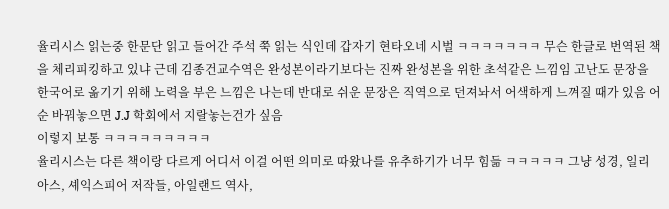율리시스 읽는중 한문단 읽고 들어간 주석 쭉 읽는 식인데 갑자기 현타오네 시벌 ㅋㅋㅋㅋㅋㅋㅋ 무슨 한글로 번역된 책을 체리피킹하고 있냐 근데 김종건교수역은 완성본이라기보다는 진짜 완성본을 위한 초석같은 느낌임 고난도 문장을 한국어로 옮기기 위해 노력을 부은 느낌은 나는데 반대로 쉬운 문장은 직역으로 던져놔서 어색하게 느껴질 때가 있음 어순 바꿔놓으면 J.J 학회에서 지랄놓는건가 싶음
이렇지 보통 ㅋㅋㅋㅋㅋㅋㅋㅋㅋ
율리시스는 다른 책이랑 다르게 어디서 이걸 어떤 의미로 따왔나를 유추하기가 너무 힘듦 ㅋㅋㅋㅋㅋ 그냥 성경, 일리아스, 셰익스피어 저작들, 아일랜드 역사,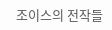조이스의 전작들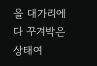을 대가리에 다 꾸겨박은 상태여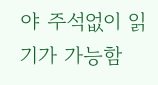야 주석없이 읽기가 가능함